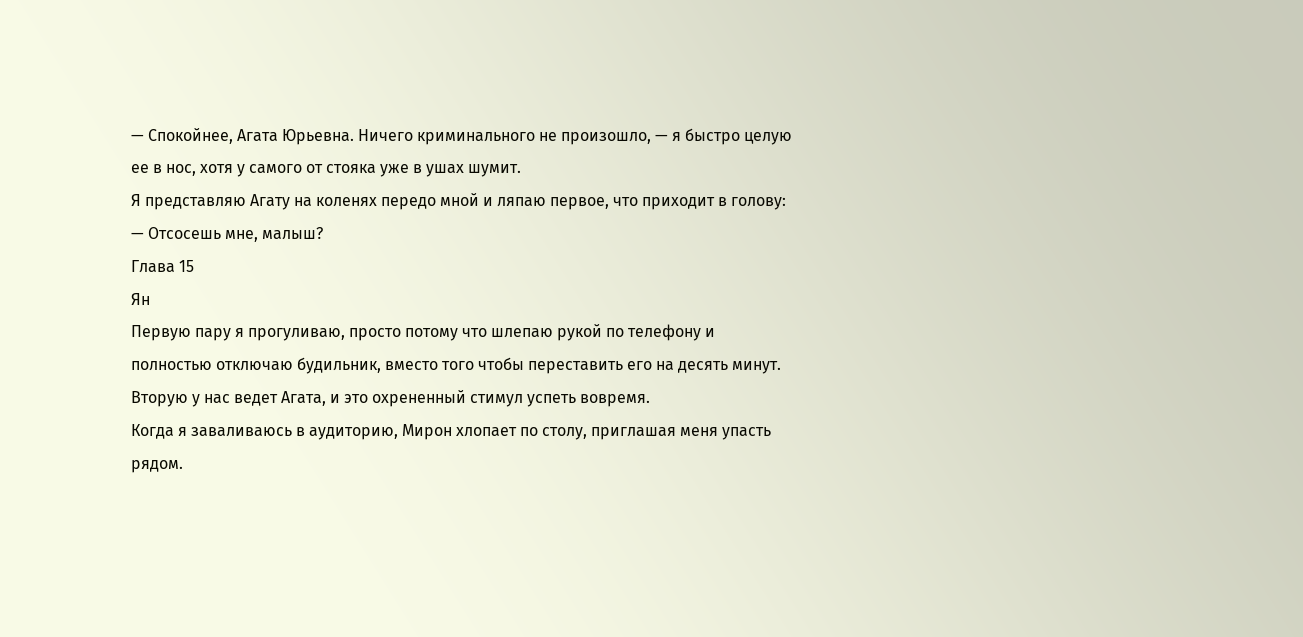— Спокойнее, Агата Юрьевна. Ничего криминального не произошло, — я быстро целую ее в нос, хотя у самого от стояка уже в ушах шумит.
Я представляю Агату на коленях передо мной и ляпаю первое, что приходит в голову:
— Отсосешь мне, малыш?
Глава 15
Ян
Первую пару я прогуливаю, просто потому что шлепаю рукой по телефону и полностью отключаю будильник, вместо того чтобы переставить его на десять минут.
Вторую у нас ведет Агата, и это охрененный стимул успеть вовремя.
Когда я заваливаюсь в аудиторию, Мирон хлопает по столу, приглашая меня упасть рядом.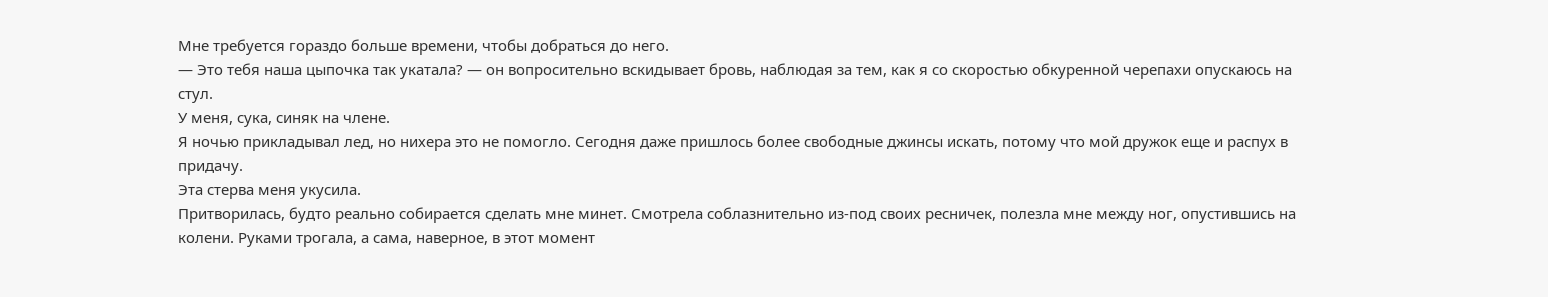Мне требуется гораздо больше времени, чтобы добраться до него.
— Это тебя наша цыпочка так укатала? — он вопросительно вскидывает бровь, наблюдая за тем, как я со скоростью обкуренной черепахи опускаюсь на стул.
У меня, сука, синяк на члене.
Я ночью прикладывал лед, но нихера это не помогло. Сегодня даже пришлось более свободные джинсы искать, потому что мой дружок еще и распух в придачу.
Эта стерва меня укусила.
Притворилась, будто реально собирается сделать мне минет. Смотрела соблазнительно из-под своих ресничек, полезла мне между ног, опустившись на колени. Руками трогала, а сама, наверное, в этот момент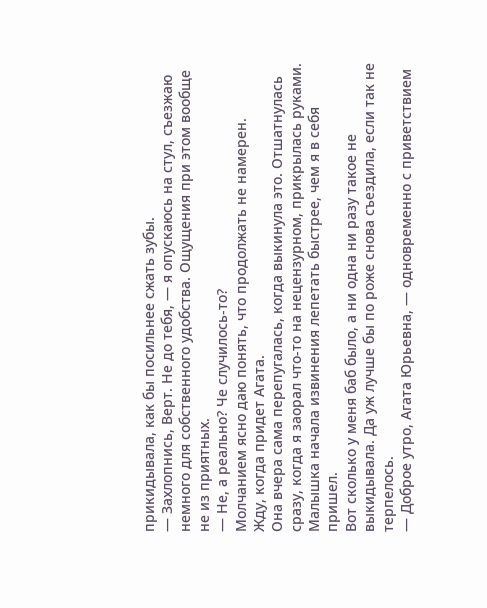прикидывала, как бы посильнее сжать зубы.
— Захлопнись, Верт. Не до тебя, — я опускаюсь на стул, съезжаю немного для собственного удобства. Ощущения при этом вообще не из приятных.
— Не, а реально? Че случилось-то?
Молчанием ясно даю понять, что продолжать не намерен.
Жду, когда придет Агата.
Она вчера сама перепугалась, когда выкинула это. Отшатнулась сразу, когда я заорал что-то на нецензурном, прикрылась руками. Малышка начала извинения лепетать быстрее, чем я в себя пришел.
Вот сколько у меня баб было, а ни одна ни разу такое не выкидывала. Да уж лучше бы по роже снова съездила, если так не терпелось.
— Доброе утро, Агата Юрьевна, — одновременно с приветствием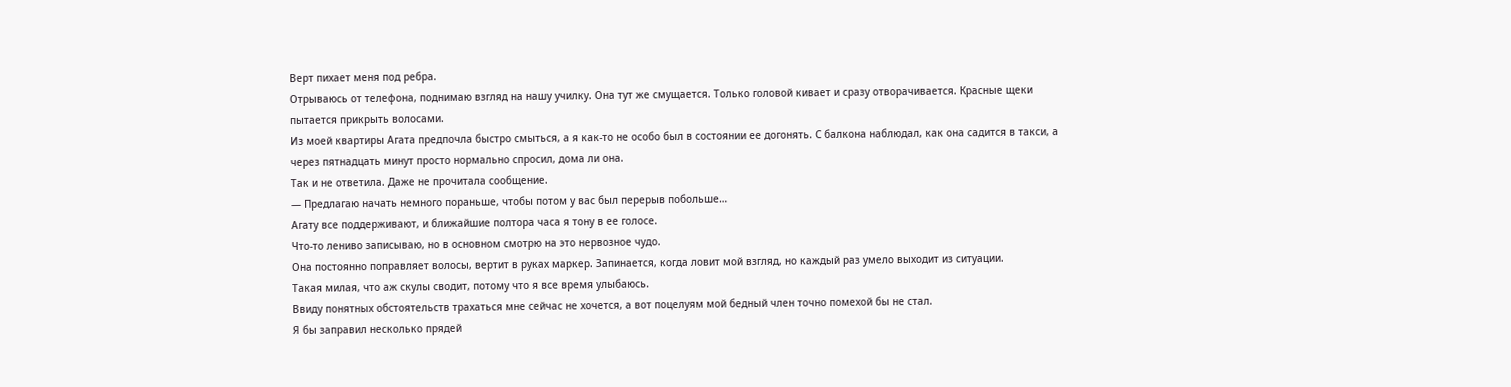Верт пихает меня под ребра.
Отрываюсь от телефона, поднимаю взгляд на нашу училку. Она тут же смущается. Только головой кивает и сразу отворачивается. Красные щеки пытается прикрыть волосами.
Из моей квартиры Агата предпочла быстро смыться, а я как-то не особо был в состоянии ее догонять. С балкона наблюдал, как она садится в такси, а через пятнадцать минут просто нормально спросил, дома ли она.
Так и не ответила. Даже не прочитала сообщение.
— Предлагаю начать немного пораньше, чтобы потом у вас был перерыв побольше…
Агату все поддерживают, и ближайшие полтора часа я тону в ее голосе.
Что-то лениво записываю, но в основном смотрю на это нервозное чудо.
Она постоянно поправляет волосы, вертит в руках маркер. Запинается, когда ловит мой взгляд, но каждый раз умело выходит из ситуации.
Такая милая, что аж скулы сводит, потому что я все время улыбаюсь.
Ввиду понятных обстоятельств трахаться мне сейчас не хочется, а вот поцелуям мой бедный член точно помехой бы не стал.
Я бы заправил несколько прядей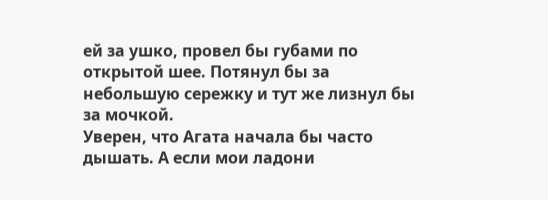ей за ушко, провел бы губами по открытой шее. Потянул бы за небольшую сережку и тут же лизнул бы за мочкой.
Уверен, что Агата начала бы часто дышать. А если мои ладони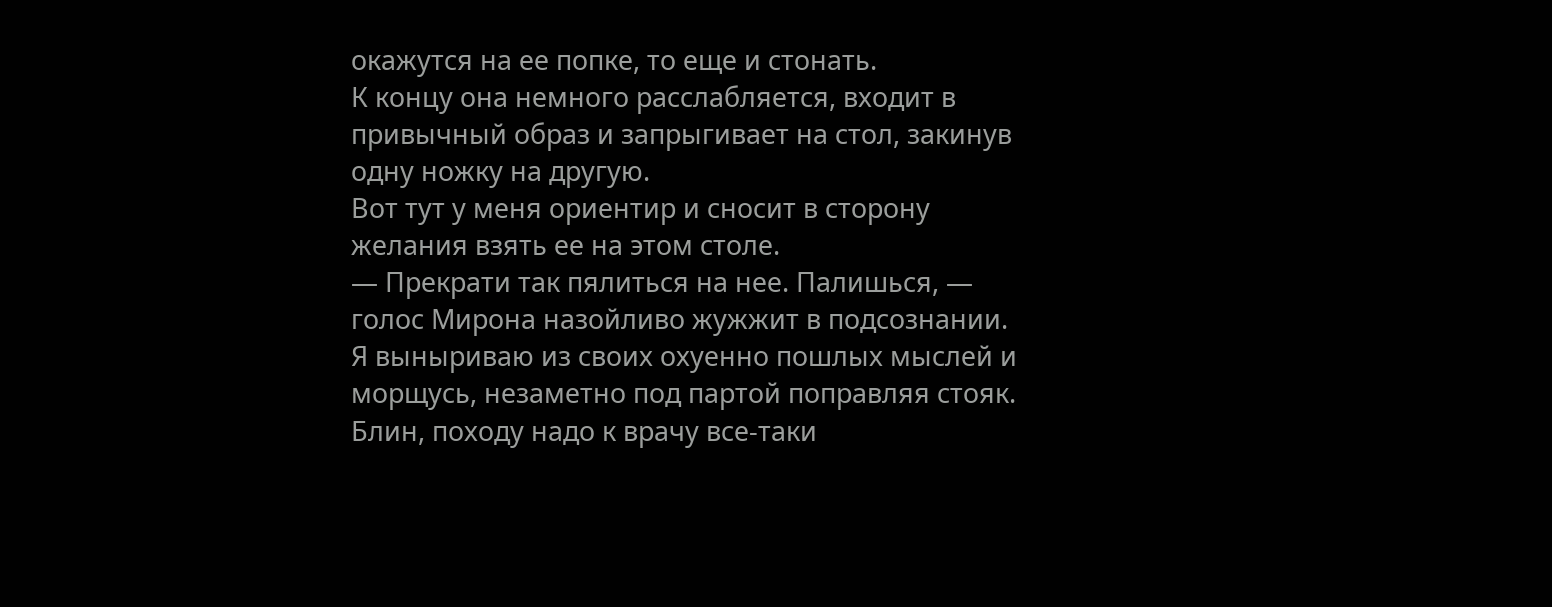окажутся на ее попке, то еще и стонать.
К концу она немного расслабляется, входит в привычный образ и запрыгивает на стол, закинув одну ножку на другую.
Вот тут у меня ориентир и сносит в сторону желания взять ее на этом столе.
— Прекрати так пялиться на нее. Палишься, — голос Мирона назойливо жужжит в подсознании.
Я выныриваю из своих охуенно пошлых мыслей и морщусь, незаметно под партой поправляя стояк.
Блин, походу надо к врачу все-таки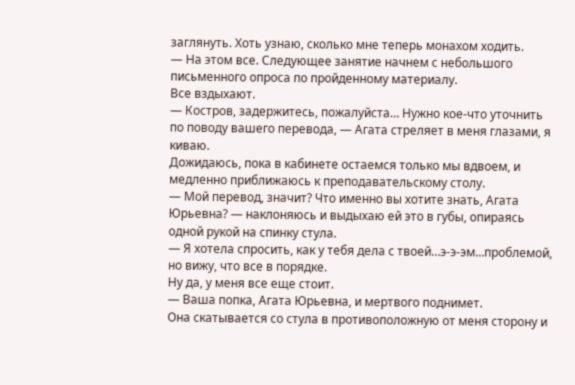заглянуть. Хоть узнаю, сколько мне теперь монахом ходить.
— На этом все. Следующее занятие начнем с небольшого письменного опроса по пройденному материалу.
Все вздыхают.
— Костров, задержитесь, пожалуйста… Нужно кое-что уточнить по поводу вашего перевода, — Агата стреляет в меня глазами, я киваю.
Дожидаюсь, пока в кабинете остаемся только мы вдвоем, и медленно приближаюсь к преподавательскому столу.
— Мой перевод, значит? Что именно вы хотите знать, Агата Юрьевна? — наклоняюсь и выдыхаю ей это в губы, опираясь одной рукой на спинку стула.
— Я хотела спросить, как у тебя дела с твоей…э-э-эм…проблемой, но вижу, что все в порядке.
Ну да, у меня все еще стоит.
— Ваша попка, Агата Юрьевна, и мертвого поднимет.
Она скатывается со стула в противоположную от меня сторону и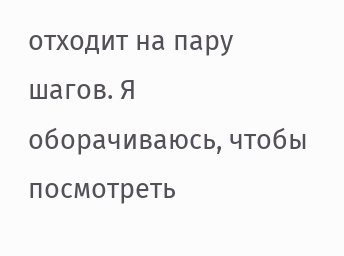отходит на пару шагов. Я оборачиваюсь, чтобы посмотреть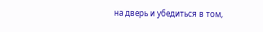на дверь и убедиться в том,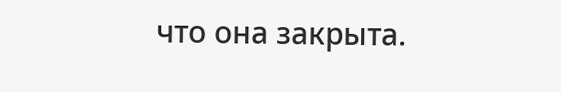что она закрыта.